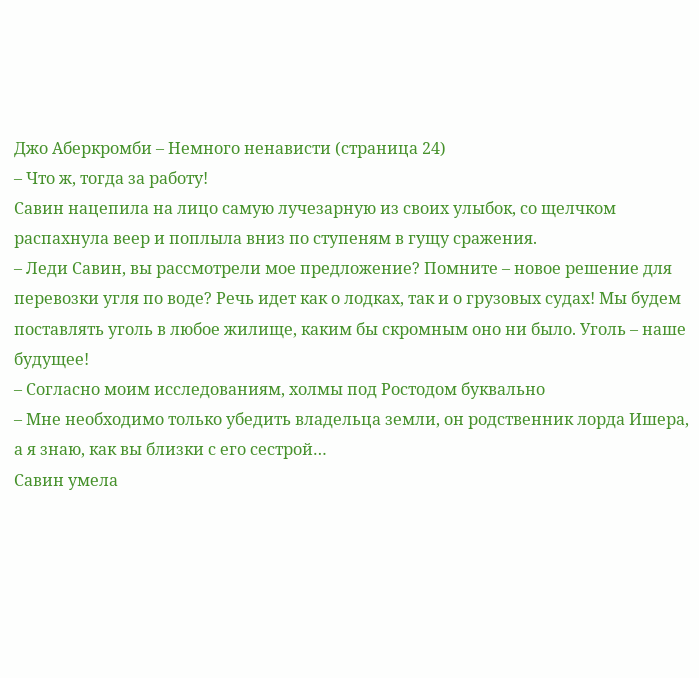Джо Аберкромби – Немного ненависти (страница 24)
– Что ж, тогда за работу!
Савин нацепила на лицо самую лучезарную из своих улыбок, со щелчком распахнула веер и поплыла вниз по ступеням в гущу сражения.
– Леди Савин, вы рассмотрели мое предложение? Помните – новое решение для перевозки угля по воде? Речь идет как о лодках, так и о грузовых судах! Мы будем поставлять уголь в любое жилище, каким бы скромным оно ни было. Уголь – наше будущее!
– Согласно моим исследованиям, холмы под Ростодом буквально
– Мне необходимо только убедить владельца земли, он родственник лорда Ишера, а я знаю, как вы близки с его сестрой…
Савин умела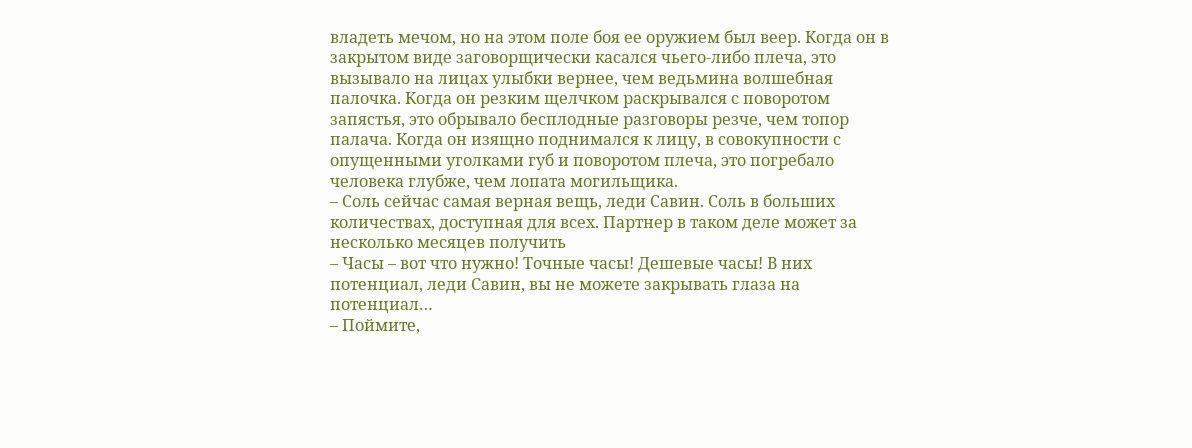владеть мечом, но на этом поле боя ее оружием был веер. Когда он в закрытом виде заговорщически касался чьего-либо плеча, это вызывало на лицах улыбки вернее, чем ведьмина волшебная палочка. Когда он резким щелчком раскрывался с поворотом запястья, это обрывало бесплодные разговоры резче, чем топор палача. Когда он изящно поднимался к лицу, в совокупности с опущенными уголками губ и поворотом плеча, это погребало человека глубже, чем лопата могильщика.
– Соль сейчас самая верная вещь, леди Савин. Соль в больших количествах, доступная для всех. Партнер в таком деле может за несколько месяцев получить
– Часы – вот что нужно! Точные часы! Дешевые часы! В них потенциал, леди Савин, вы не можете закрывать глаза на потенциал…
– Поймите,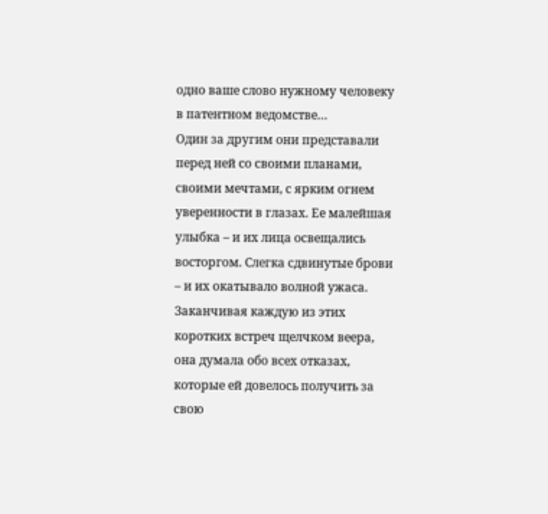одно ваше слово нужному человеку в патентном ведомстве…
Один за другим они представали перед ней со своими планами, своими мечтами, с ярким огнем уверенности в глазах. Ее малейшая улыбка – и их лица освещались восторгом. Слегка сдвинутые брови – и их окатывало волной ужаса. Заканчивая каждую из этих коротких встреч щелчком веера, она думала обо всех отказах, которые ей довелось получить за свою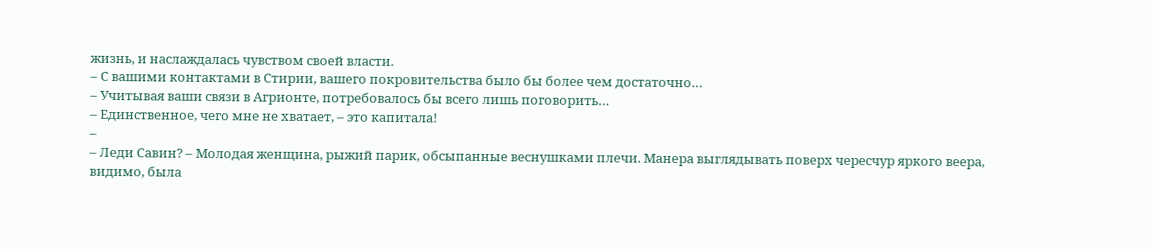жизнь, и наслаждалась чувством своей власти.
– С вашими контактами в Стирии, вашего покровительства было бы более чем достаточно…
– Учитывая ваши связи в Агрионте, потребовалось бы всего лишь поговорить…
– Единственное, чего мне не хватает, – это капитала!
–
– Леди Савин? – Молодая женщина, рыжий парик, обсыпанные веснушками плечи. Манера выглядывать поверх чересчур яркого веера, видимо, была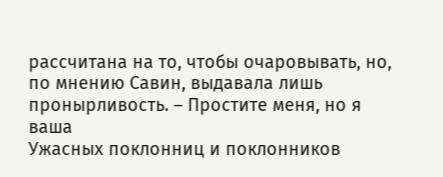рассчитана на то, чтобы очаровывать, но, по мнению Савин, выдавала лишь пронырливость. – Простите меня, но я ваша
Ужасных поклонниц и поклонников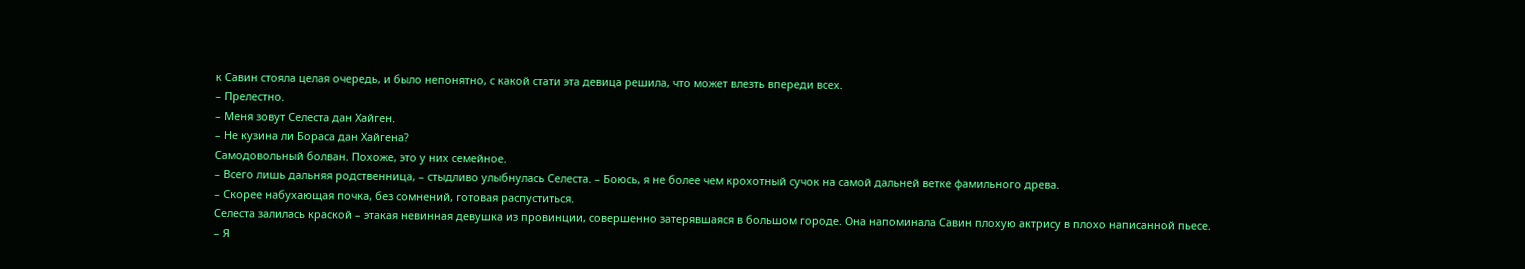к Савин стояла целая очередь, и было непонятно, с какой стати эта девица решила, что может влезть впереди всех.
– Прелестно.
– Меня зовут Селеста дан Хайген.
– Не кузина ли Бораса дан Хайгена?
Самодовольный болван. Похоже, это у них семейное.
– Всего лишь дальняя родственница, – стыдливо улыбнулась Селеста. – Боюсь, я не более чем крохотный сучок на самой дальней ветке фамильного древа.
– Скорее набухающая почка, без сомнений, готовая распуститься.
Селеста залилась краской – этакая невинная девушка из провинции, совершенно затерявшаяся в большом городе. Она напоминала Савин плохую актрису в плохо написанной пьесе.
– Я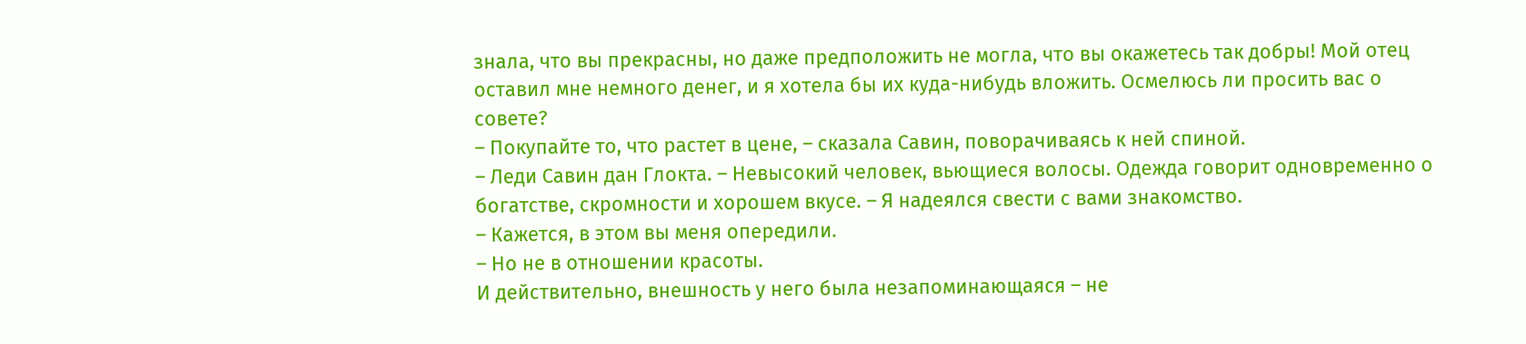знала, что вы прекрасны, но даже предположить не могла, что вы окажетесь так добры! Мой отец оставил мне немного денег, и я хотела бы их куда-нибудь вложить. Осмелюсь ли просить вас о совете?
– Покупайте то, что растет в цене, – сказала Савин, поворачиваясь к ней спиной.
– Леди Савин дан Глокта. – Невысокий человек, вьющиеся волосы. Одежда говорит одновременно о богатстве, скромности и хорошем вкусе. – Я надеялся свести с вами знакомство.
– Кажется, в этом вы меня опередили.
– Но не в отношении красоты.
И действительно, внешность у него была незапоминающаяся – не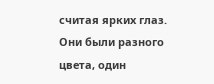считая ярких глаз. Они были разного цвета, один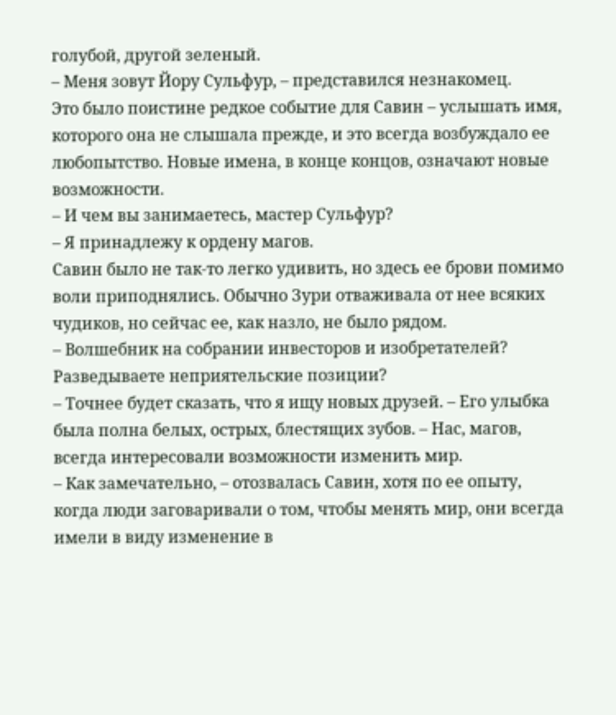голубой, другой зеленый.
– Меня зовут Йору Сульфур, – представился незнакомец.
Это было поистине редкое событие для Савин – услышать имя, которого она не слышала прежде, и это всегда возбуждало ее любопытство. Новые имена, в конце концов, означают новые возможности.
– И чем вы занимаетесь, мастер Сульфур?
– Я принадлежу к ордену магов.
Савин было не так-то легко удивить, но здесь ее брови помимо воли приподнялись. Обычно Зури отваживала от нее всяких чудиков, но сейчас ее, как назло, не было рядом.
– Волшебник на собрании инвесторов и изобретателей? Разведываете неприятельские позиции?
– Точнее будет сказать, что я ищу новых друзей. – Его улыбка была полна белых, острых, блестящих зубов. – Нас, магов, всегда интересовали возможности изменить мир.
– Как замечательно, – отозвалась Савин, хотя по ее опыту, когда люди заговаривали о том, чтобы менять мир, они всегда имели в виду изменение в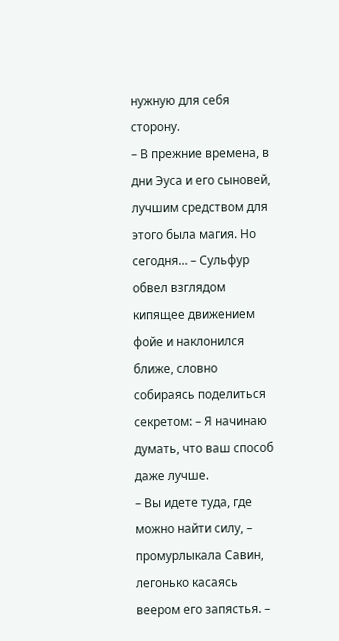нужную для себя сторону.
– В прежние времена, в дни Эуса и его сыновей, лучшим средством для этого была магия. Но сегодня… – Сульфур обвел взглядом кипящее движением фойе и наклонился ближе, словно собираясь поделиться секретом: – Я начинаю думать, что ваш способ даже лучше.
– Вы идете туда, где можно найти силу, – промурлыкала Савин, легонько касаясь веером его запястья. –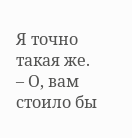Я точно такая же.
– О, вам стоило бы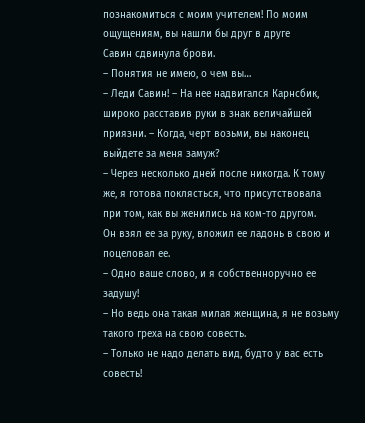познакомиться с моим учителем! По моим ощущениям, вы нашли бы друг в друге
Савин сдвинула брови.
– Понятия не имею, о чем вы…
– Леди Савин! – На нее надвигался Карнсбик, широко расставив руки в знак величайшей приязни. – Когда, черт возьми, вы наконец выйдете за меня замуж?
– Через несколько дней после никогда. К тому же, я готова поклясться, что присутствовала при том, как вы женились на ком-то другом.
Он взял ее за руку, вложил ее ладонь в свою и поцеловал ее.
– Одно ваше слово, и я собственноручно ее задушу!
– Но ведь она такая милая женщина, я не возьму такого греха на свою совесть.
– Только не надо делать вид, будто у вас есть совесть!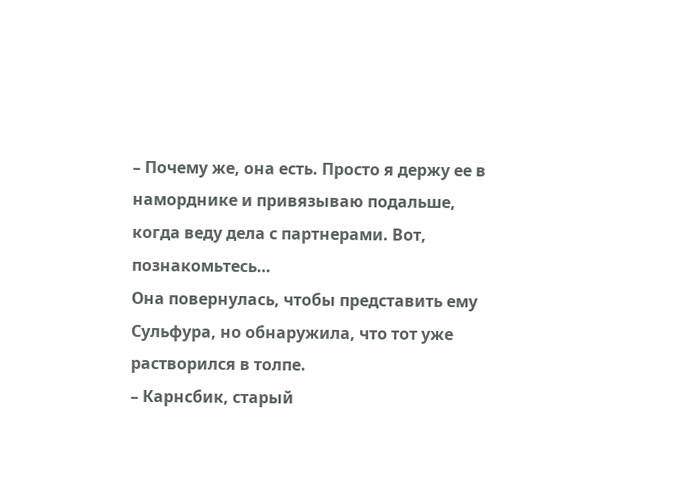– Почему же, она есть. Просто я держу ее в наморднике и привязываю подальше, когда веду дела с партнерами. Вот, познакомьтесь…
Она повернулась, чтобы представить ему Сульфура, но обнаружила, что тот уже растворился в толпе.
– Карнсбик, старый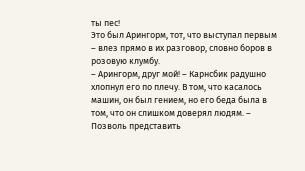ты пес!
Это был Арингорм, тот, что выступал первым – влез прямо в их разговор, словно боров в розовую клумбу.
– Арингорм, друг мой! – Карнсбик радушно хлопнул его по плечу. В том, что касалось машин, он был гением, но его беда была в том, что он слишком доверял людям. – Позволь представить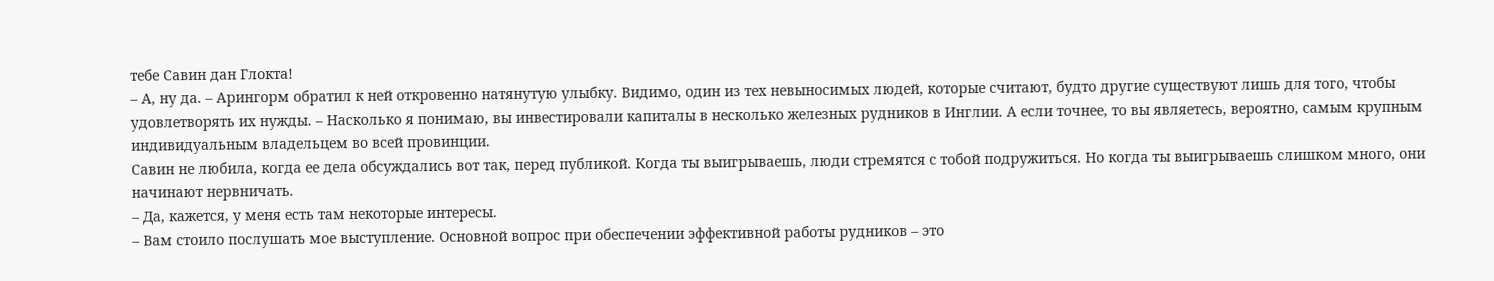тебе Савин дан Глокта!
– А, ну да. – Арингорм обратил к ней откровенно натянутую улыбку. Видимо, один из тех невыносимых людей, которые считают, будто другие существуют лишь для того, чтобы удовлетворять их нужды. – Насколько я понимаю, вы инвестировали капиталы в несколько железных рудников в Инглии. А если точнее, то вы являетесь, вероятно, самым крупным индивидуальным владельцем во всей провинции.
Савин не любила, когда ее дела обсуждались вот так, перед публикой. Когда ты выигрываешь, люди стремятся с тобой подружиться. Но когда ты выигрываешь слишком много, они начинают нервничать.
– Да, кажется, у меня есть там некоторые интересы.
– Вам стоило послушать мое выступление. Основной вопрос при обеспечении эффективной работы рудников – это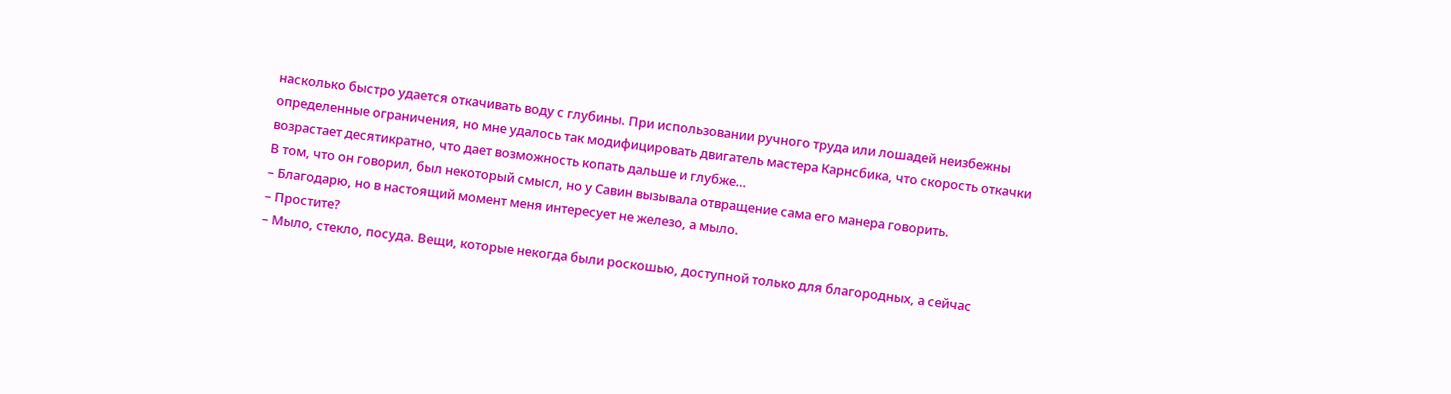насколько быстро удается откачивать воду с глубины. При использовании ручного труда или лошадей неизбежны определенные ограничения, но мне удалось так модифицировать двигатель мастера Карнсбика, что скорость откачки возрастает десятикратно, что дает возможность копать дальше и глубже…
В том, что он говорил, был некоторый смысл, но у Савин вызывала отвращение сама его манера говорить.
– Благодарю, но в настоящий момент меня интересует не железо, а мыло.
– Простите?
– Мыло, стекло, посуда. Вещи, которые некогда были роскошью, доступной только для благородных, а сейчас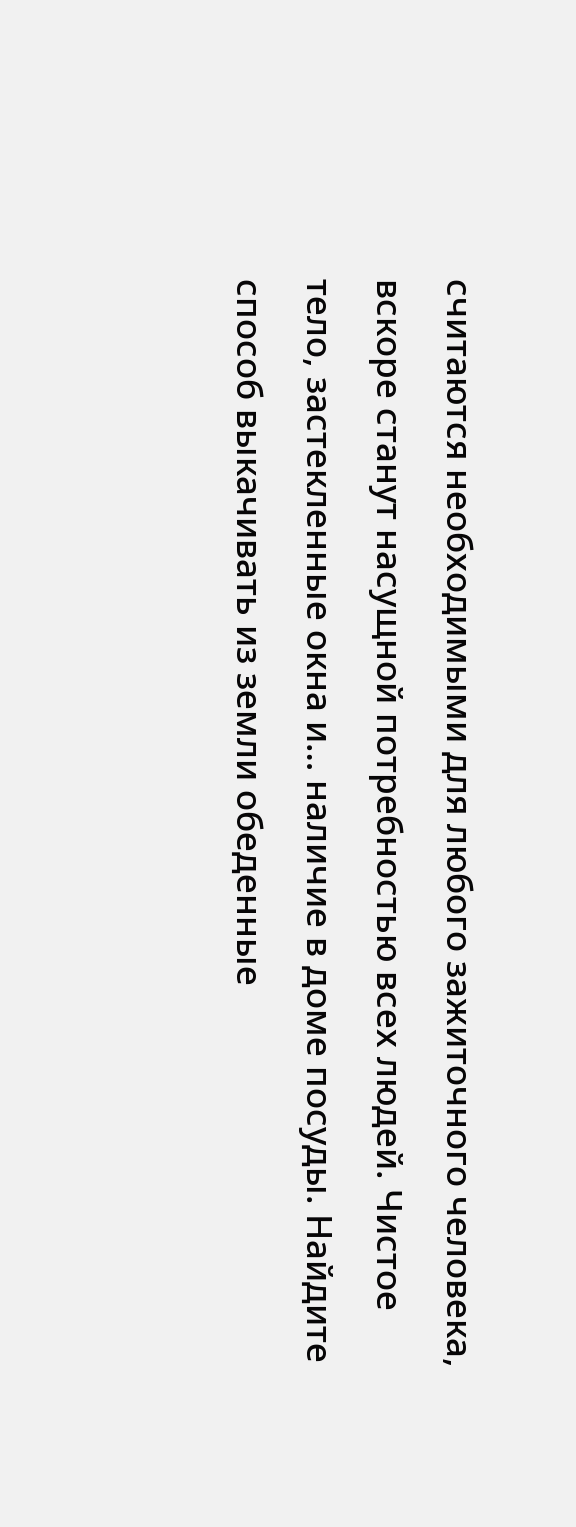считаются необходимыми для любого зажиточного человека, вскоре станут насущной потребностью всех людей. Чистое тело, застекленные окна и… наличие в доме посуды. Найдите способ выкачивать из земли обеденные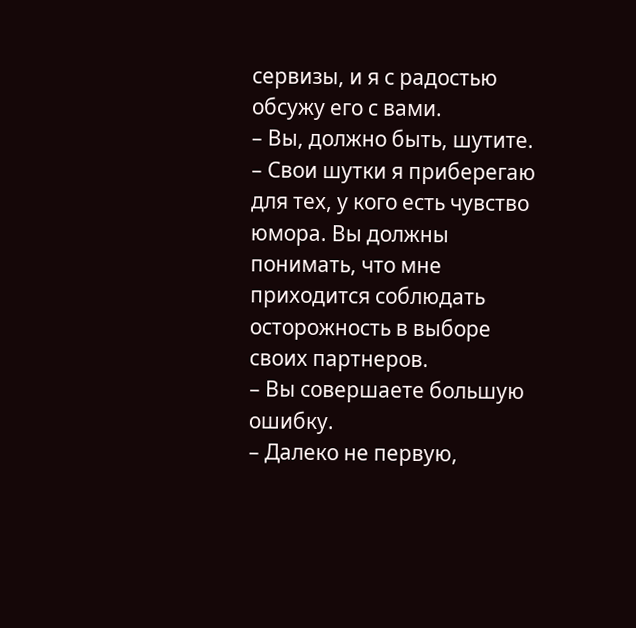сервизы, и я с радостью обсужу его с вами.
– Вы, должно быть, шутите.
– Свои шутки я приберегаю для тех, у кого есть чувство юмора. Вы должны понимать, что мне приходится соблюдать осторожность в выборе своих партнеров.
– Вы совершаете большую ошибку.
– Далеко не первую,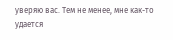уверяю вас. Тем не менее, мне как-то удается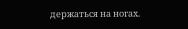держаться на ногах.